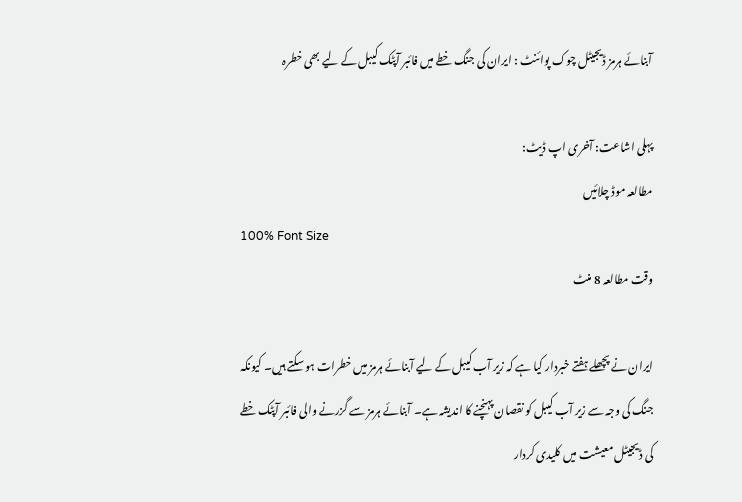آبنائے ہرمز ڈیجیٹل چوک پوائنٹ : ایران کی جنگ خطے میں فائبر آپٹک کیبل کے لیے بھی خطرہ

پہلی اشاعت: آخری اپ ڈیٹ:
مطالعہ موڈ چلائیں
100% Font Size
وقت مطالعہ 8 منٹ

ایران نے پچھلے ہفتے خبردار کیا ہے کہ زیر آب کیبل کے لیے آبنائے ہرمز میں خطرات ہو سکتے ہیں۔ کیونکہ جنگ کی وجہ سے زیر آب کیبل کو نقصان پہنچنے کا اندیشہ ہے۔ آبنائے ہرمز سے گزرنے والی فائبر آپٹک خطے کی ڈیجیٹل معیشت میں کلیدی کردار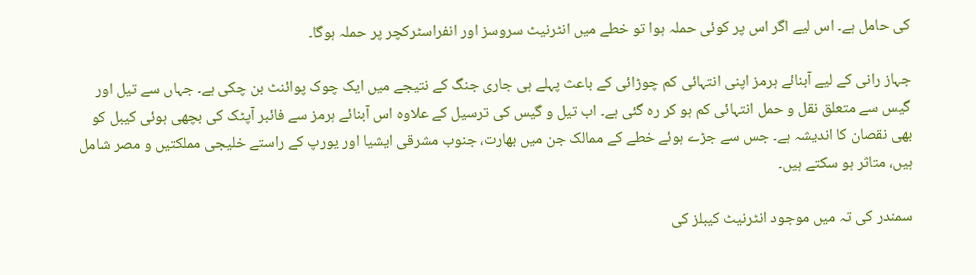کی حامل ہے۔ اس لیے اگر اس پر کوئی حملہ ہوا تو خطے میں انٹرنیٹ سروسز اور انفراسٹرکچر پر حملہ ہوگا۔

جہاز رانی کے لیے آبنائے ہرمز اپنی انتہائی کم چوڑائی کے باعث پہلے ہی جاری جنگ کے نتیجے میں ایک چوک پوائنٹ بن چکی ہے۔ جہاں سے تیل اور گیس سے متعلق نقل و حمل انتہائی کم ہو کر رہ گئی ہے۔ اب تیل و گیس کی ترسیل کے علاوہ اس آبنائے ہرمز سے فائبر آپٹک کی بچھی ہوئی کیبل کو بھی نقصان کا اندیشہ ہے۔ جس سے جڑے ہوئے خطے کے ممالک جن میں بھارت، جنوب مشرقی ایشیا اور یورپ کے راستے خلیجی مملکتیں و مصر شامل ہیں، متاثر ہو سکتے ہیں۔

سمندر کی تہ میں موجود انٹرنیٹ کیبلز کی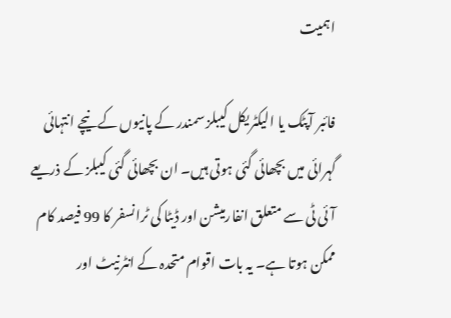اہمیت

فائبر آپٹک یا الیکٹریکل کیبلز سمندر کے پانیوں کے نیچے انتہائی گہرائی میں بچھائی گئی ہوتی ہیں۔ ان بچھائی گئی کیبلز کے ذریعے آئی ٹی سے متعلق انفارمیشن اور ڈیٹا کی ٹرانسفر کا 99 فیصد کام ممکن ہوتا ہے۔ یہ بات اقوام متحدہ کے انٹرنیٹ اور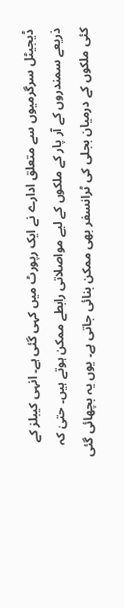ڈیجیٹل سرگرمیوں سے متعلق ادارے نے ایک رپورٹ میں کہی گئی ہے۔ انہی کیبلز کے ذریعے سمندروں کے آر پار کے ملکوں کے لیے مواصلاتی رابطے ممکن ہوتے ہیں۔ حتیٰ کہ کئی ملکوں کے درمیان بجلی کی ٹرانسفر بھی ممکن بنائی جاتی ہے۔ یوں یہ بچھائی گئی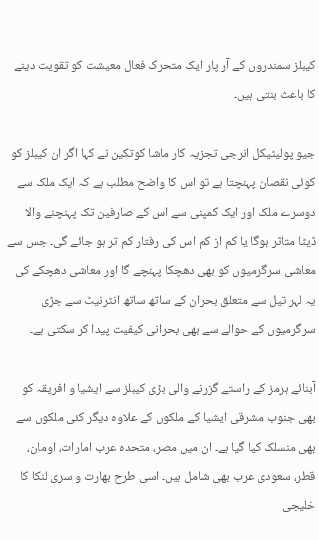کیبلز سمندروں کے آر پار ایک متحرک فعال معیشت کو تقویت دینے کا باعث بنتی ہیں۔

جیو پولیٹیکل انرجی تجزیہ کار ماشا کوتکین نے کہا اگر ان کیبلز کو کوئی نقصان پہنچتا ہے تو اس کا واضح مطلب ہے کہ ایک ملک سے دوسرے ملک اور ایک کمپنی سے اس کے صارفین تک پہنچنے والا ڈیٹا متاثر ہوگا یا کم از کم اس کی رفتار کم تر ہو جائے گی۔ جس سے معاشی سرگرمیوں کو بھی دھچکا پہنچے گا اور معاشی دھچکے کی یہ لہر تیل سے متعلق بحران کے ساتھ ساتھ انٹرنیٹ سے جڑی سرگرمیوں کے حوالے سے بھی بحرانی کیفیت پیدا کر سکتی ہے۔

آبنائے ہرمز کے راستے گزرنے والی بڑی کیبلز سے ایشیا و افریقہ کو بھی جنوب مشرقی ایشیا کے ملکوں کے علاوہ دیگر کئی ملکوں سے بھی منسلک کیا گیا ہے۔ ان میں مصر، متحدہ عرب امارات، اومان، قطر، سعودی عرب بھی شامل ہیں۔ اسی طرح بھارت و سری لنکا کا خلیجی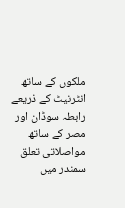ملکوں کے ساتھ انٹرنیٹ کے ذریعے رابطہ سوڈان اور مصر کے ساتھ مواصلاتی تعلق سمندر میں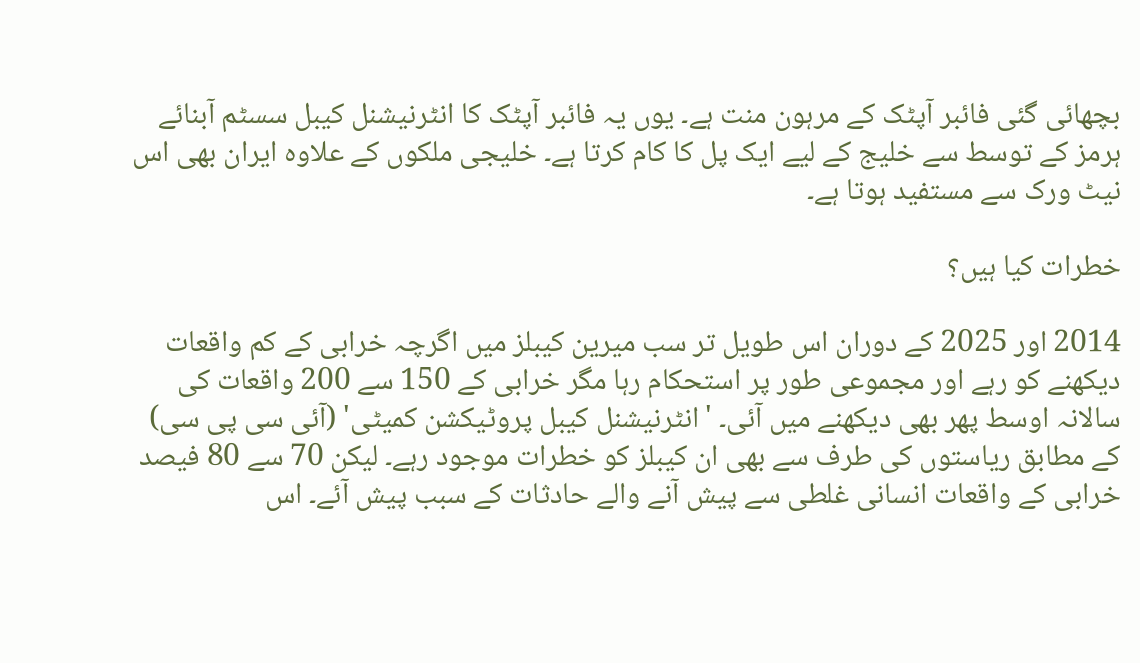بچھائی گئی فائبر آپٹک کے مرہون منت ہے۔ یوں یہ فائبر آپٹک کا انٹرنیشنل کیبل سسٹم آبنائے ہرمز کے توسط سے خلیج کے لیے ایک پل کا کام کرتا ہے۔ خلیجی ملکوں کے علاوہ ایران بھی اس نیٹ ورک سے مستفید ہوتا ہے۔

خطرات کیا ہیں؟

2014 اور 2025 کے دوران اس طویل تر سب میرین کیبلز میں اگرچہ خرابی کے کم واقعات دیکھنے کو رہے اور مجموعی طور پر استحکام رہا مگر خرابی کے 150 سے 200 واقعات کی سالانہ اوسط پھر بھی دیکھنے میں آئی۔ 'انٹرنیشنل کیبل پروٹیکشن کمیٹی' (آئی سی پی سی) کے مطابق ریاستوں کی طرف سے بھی ان کیبلز کو خطرات موجود رہے۔ لیکن 70 سے 80 فیصد خرابی کے واقعات انسانی غلطی سے پیش آنے والے حادثات کے سبب پیش آئے۔ اس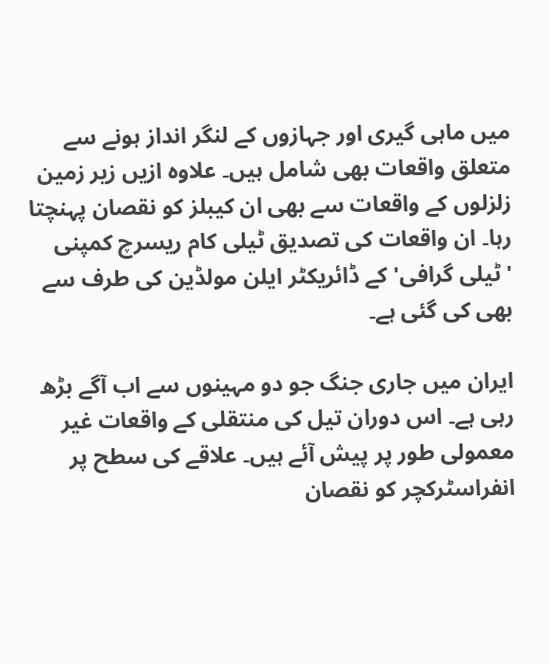میں ماہی گیری اور جہازوں کے لنگر انداز ہونے سے متعلق واقعات بھی شامل ہیں۔ علاوہ ازیں زیر زمین زلزلوں کے واقعات سے بھی ان کیبلز کو نقصان پہنچتا رہا۔ ان واقعات کی تصدیق ٹیلی کام ریسرچ کمپنی 'ٹیلی گرافی' کے ڈائریکٹر ایلن مولڈین کی طرف سے بھی کی گئی ہے۔

ایران میں جاری جنگ جو دو مہینوں سے اب آگے بڑھ رہی ہے۔ اس دوران تیل کی منتقلی کے واقعات غیر معمولی طور پر پیش آئے ہیں۔ علاقے کی سطح پر انفراسٹرکچر کو نقصان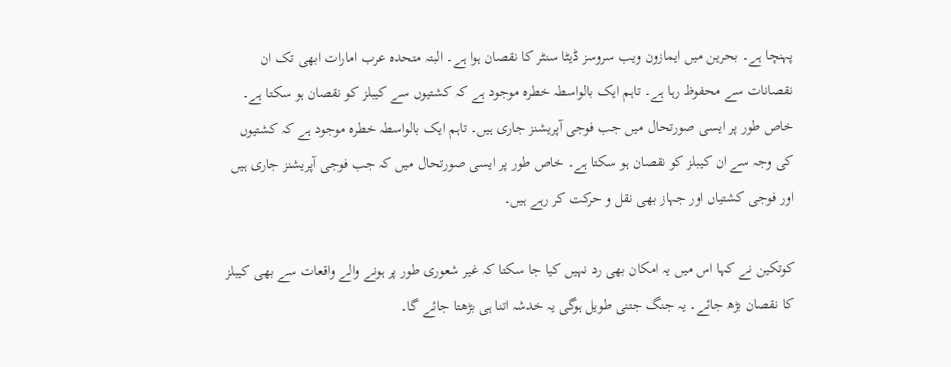پہنچا ہے۔ بحرین میں ایمازون ویب سروسز ڈیٹا سنٹر کا نقصان ہوا ہے۔ البتہ متحدہ عرب امارات ابھی تک ان نقصانات سے محفوظ رہا ہے۔ تاہم ایک بالواسطہ خطرہ موجود ہے کہ کشتیوں سے کیبلز کو نقصان ہو سکتا ہے۔ خاص طور پر ایسی صورتحال میں جب فوجی آپریشنز جاری ہیں۔ تاہم ایک بالواسطہ خطرہ موجود ہے کہ کشتیوں کی وجہ سے ان کیبلز کو نقصان ہو سکتا ہے۔ خاص طور پر ایسی صورتحال میں کہ جب فوجی آپریشنز جاری ہیں اور فوجی کشتیاں اور جہاز بھی نقل و حرکت کر رہے ہیں۔

کوتکین نے کہا اس میں یہ امکان بھی رد نہیں کیا جا سکتا کہ غیر شعوری طور پر ہونے والے واقعات سے بھی کیبلز کا نقصان بڑھ جائے۔ یہ جنگ جتنی طویل ہوگی یہ خدشہ اتنا ہی بڑھتا جائے گا۔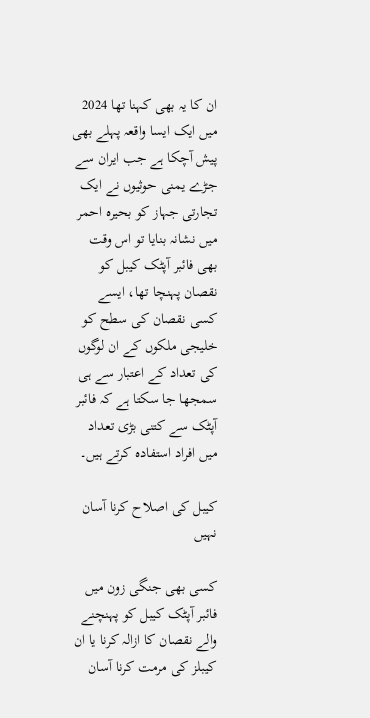ان کا یہ بھی کہنا تھا 2024 میں ایک ایسا واقعہ پہلے بھی پیش آچکا ہے جب ایران سے جڑے یمنی حوثیوں نے ایک تجارتی جہاز کو بحیرہ احمر میں نشانہ بنایا تو اس وقت بھی فائبر آپٹک کیبل کو نقصان پہنچا تھا، ایسے کسی نقصان کی سطح کو خلیجی ملکوں کے ان لوگوں کی تعداد کے اعتبار سے ہی سمجھا جا سکتا ہے کہ فائبر آپٹک سے کتنی بڑی تعداد میں افراد استفادہ کرتے ہیں۔

کیبل کی اصلاح کرنا آسان نہیں

کسی بھی جنگی زون میں فائبر آپٹک کیبل کو پہنچنے والے نقصان کا ازالہ کرنا یا ان کیبلز کی مرمت کرنا آسان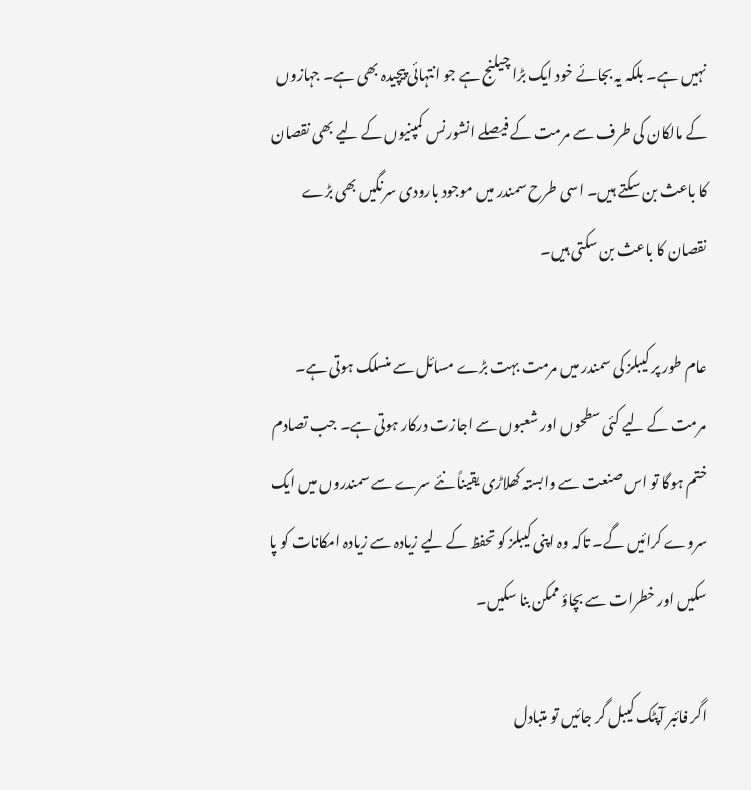نہیں ہے۔ بلکہ یہ بجائے خود ایک بڑا چیلنج ہے جو انتہائی پیچیدہ بھی ہے۔ جہازوں کے مالکان کی طرف سے مرمت کے فیصلے انشورنس کمپنیوں کے لیے بھی نقصان کا باعث بن سکتے ہیں۔ اسی طرح سمندر میں موجود بارودی سرنگیں بھی بڑے نقصان کا باعث بن سکتی ہیں۔

عام طور پر کیبلز کی سمندر میں مرمت بہت بڑے مسائل سے منسلک ہوتی ہے۔ مرمت کے لیے کئی سطحوں اور شعبوں سے اجازت درکار ہوتی ہے۔ جب تصادم ختم ہوگا تو اس صنعت سے وابستہ کھلاڑی یقیناً نئے سرے سے سمندروں میں ایک سروے کرائیں گے۔ تاکہ وہ اپنی کیبلز کو تحفظ کے لیے زیادہ سے زیادہ امکانات کو پا سکیں اور خطرات سے بچاؤ ممکن بنا سکیں۔

اگر فائبر آپٹک کیبل گر جائیں تو متبادل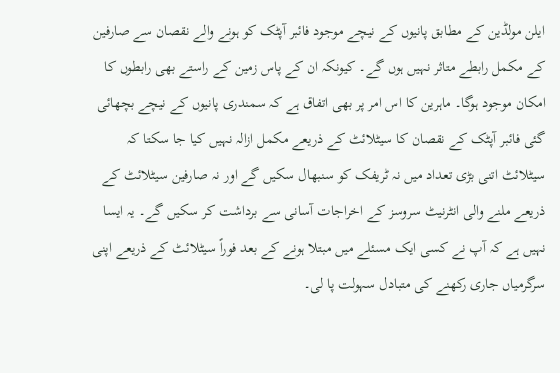ایلن مولڈین کے مطابق پانیوں کے نیچے موجود فائبر آپٹک کو ہونے والے نقصان سے صارفین کے مکمل رابطے متاثر نہیں ہوں گے۔ کیونکہ ان کے پاس زمین کے راستے بھی رابطوں کا امکان موجود ہوگا۔ ماہرین کا اس امر پر بھی اتفاق ہے کہ سمندری پانیوں کے نیچے بچھائی گئی فائبر آپٹک کے نقصان کا سیٹلائٹ کے ذریعے مکمل ازالہ نہیں کیا جا سکتا کہ سیٹلائٹ اتنی بڑی تعداد میں نہ ٹریفک کو سنبھال سکیں گے اور نہ صارفین سیٹلائٹ کے ذریعے ملنے والی انٹرنیٹ سروسز کے اخراجات آسانی سے برداشت کر سکیں گے۔ یہ ایسا نہیں ہے کہ آپ نے کسی ایک مسئلے میں مبتلا ہونے کے بعد فوراً سیٹلائٹ کے ذریعے اپنی سرگرمیاں جاری رکھنے کی متبادل سہولت پا لی۔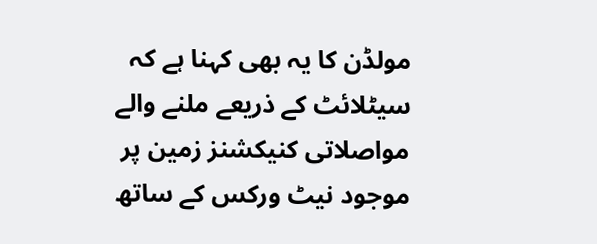مولڈن کا یہ بھی کہنا ہے کہ سیٹلائٹ کے ذریعے ملنے والے مواصلاتی کنیکشنز زمین پر موجود نیٹ ورکس کے ساتھ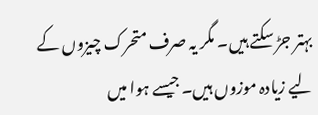بہتر جڑ سکتے ہیں۔ مگر یہ صرف متحرک چیزوں کے لیے زیادہ موزوں ہیں۔ جیسے ہوا میں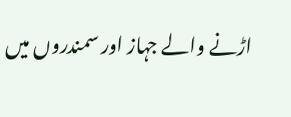اڑنے والے جہاز اور سمندروں میں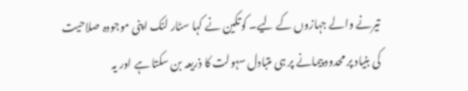تیرنے والے جہازوں کے لیے۔ کوتکین نے کہا سٹار لنک اپنی موجودہ صلاحیت کی بنیاد پر محدود پیمانے پر ہی متبادل سہولت کا ذریعہ بن سکتا ہے اور یہ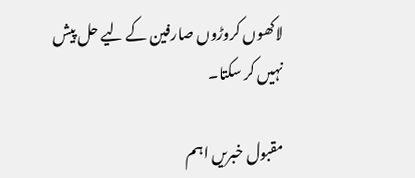لاکھوں کروڑوں صارفین کے لیے حل پیش نہیں کر سکتا۔

مقبول خبریں اہم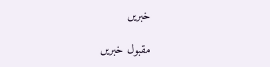خبریں

مقبول خبریں